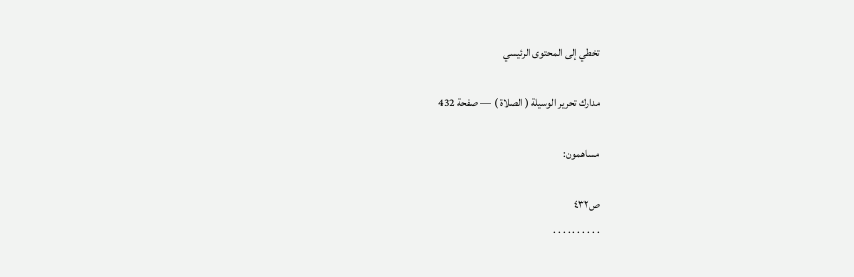تخطي إلى المحتوى الرئيسي

مدارك تحرير الوسيلة ( الصلاة ) — صفحة 432

مساهمون:

ص٤٣٢
. . . . . . . . . .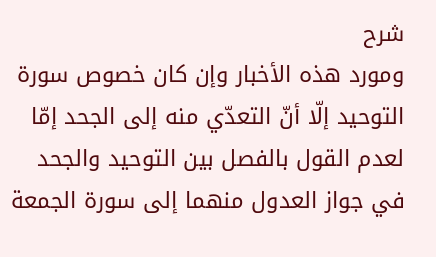شرح
ومورد هذه الأخبار وإن كان خصوص سورة التوحيد إلّا أنّ التعدّي منه إلى الجحد إمّا لعدم القول بالفصل بين التوحيد والجحد في جواز العدول منهما إلى سورة الجمعة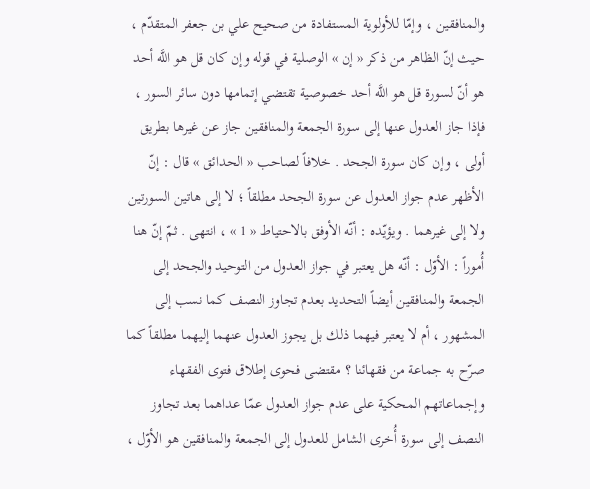والمنافقين ، وإمّا للأولوية المستفادة من صحيح علي بن جعفر المتقدّم ، حيث إنّ الظاهر من ذكر « إن » الوصلية في قوله وإن كان قل هو اللَّه أحد هو أنّ لسورة قل هو اللَّه أحد خصوصية تقتضي إتمامها دون سائر السور ، فإذا جاز العدول عنها إلى سورة الجمعة والمنافقين جاز عن غيرها بطريق أولى ، وإن كان سورة الجحد . خلافاً لصاحب « الحدائق » قال : إنّ الأظهر عدم جواز العدول عن سورة الجحد مطلقاً ؛ لا إلى هاتين السورتين ولا إلى غيرهما . ويؤيّده : أنّه الأوفق بالاحتياط « 1 » ، انتهى . ثمّ إنّ هنا أُموراً : الأوّل : أنّه هل يعتبر في جواز العدول من التوحيد والجحد إلى الجمعة والمنافقين أيضاً التحديد بعدم تجاوز النصف كما نسب إلى المشهور ، أم لا يعتبر فيهما ذلك بل يجوز العدول عنهما إليهما مطلقاً كما صرّح به جماعة من فقهائنا ؟ مقتضى فحوى إطلاق فتوى الفقهاء وإجماعاتهم المحكية على عدم جواز العدول عمّا عداهما بعد تجاوز النصف إلى سورة أُخرى الشامل للعدول إلى الجمعة والمنافقين هو الأوّل ،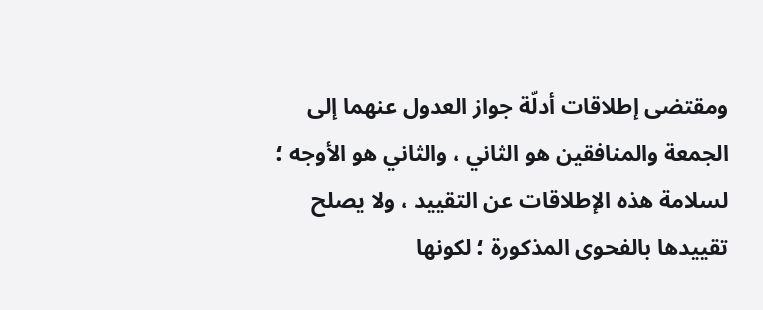ومقتضى إطلاقات أدلّة جواز العدول عنهما إلى الجمعة والمنافقين هو الثاني ، والثاني هو الأوجه ؛ لسلامة هذه الإطلاقات عن التقييد ، ولا يصلح تقييدها بالفحوى المذكورة ؛ لكونها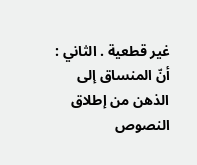غير قطعية . الثاني : أنّ المنساق إلى الذهن من إطلاق النصوص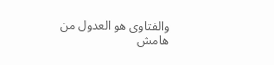والفتاوى هو العدول من
هامش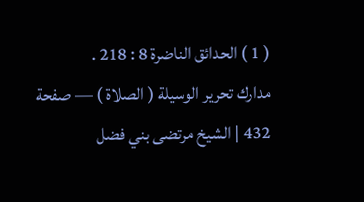( 1 ) الحدائق الناضرة 8 : 218 .
مدارك تحرير الوسيلة ( الصلاة ) — صفحة 432 | الشيخ مرتضى بني فضل